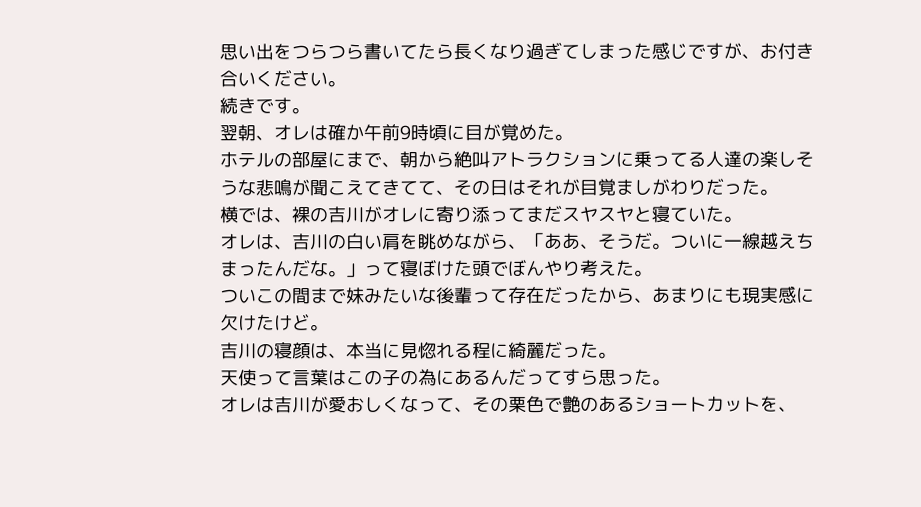思い出をつらつら書いてたら長くなり過ぎてしまった感じですが、お付き合いください。
続きです。
翌朝、オレは確か午前9時頃に目が覚めた。
ホテルの部屋にまで、朝から絶叫アトラクションに乗ってる人達の楽しそうな悲鳴が聞こえてきてて、その日はそれが目覚ましがわりだった。
横では、裸の吉川がオレに寄り添ってまだスヤスヤと寝ていた。
オレは、吉川の白い肩を眺めながら、「ああ、そうだ。ついに一線越えちまったんだな。」って寝ぼけた頭でぼんやり考えた。
ついこの間まで妹みたいな後輩って存在だったから、あまりにも現実感に欠けたけど。
吉川の寝顔は、本当に見惚れる程に綺麗だった。
天使って言葉はこの子の為にあるんだってすら思った。
オレは吉川が愛おしくなって、その栗色で艶のあるショートカットを、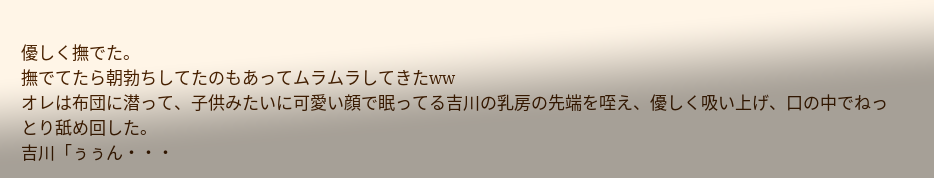優しく撫でた。
撫でてたら朝勃ちしてたのもあってムラムラしてきたww
オレは布団に潜って、子供みたいに可愛い顔で眠ってる吉川の乳房の先端を咥え、優しく吸い上げ、口の中でねっとり舐め回した。
吉川「ぅぅん・・・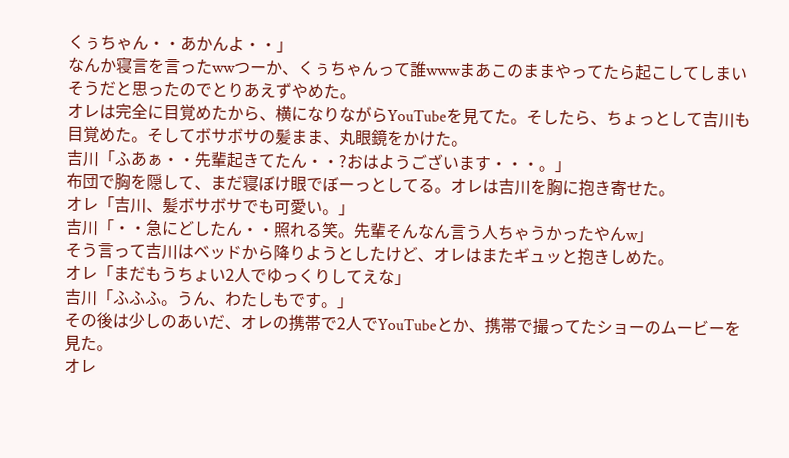くぅちゃん・・あかんよ・・」
なんか寝言を言ったwwつーか、くぅちゃんって誰wwwまあこのままやってたら起こしてしまいそうだと思ったのでとりあえずやめた。
オレは完全に目覚めたから、横になりながらYouTubeを見てた。そしたら、ちょっとして吉川も目覚めた。そしてボサボサの髪まま、丸眼鏡をかけた。
吉川「ふあぁ・・先輩起きてたん・・?おはようございます・・・。」
布団で胸を隠して、まだ寝ぼけ眼でぼーっとしてる。オレは吉川を胸に抱き寄せた。
オレ「吉川、髪ボサボサでも可愛い。」
吉川「・・急にどしたん・・照れる笑。先輩そんなん言う人ちゃうかったやんw」
そう言って吉川はベッドから降りようとしたけど、オレはまたギュッと抱きしめた。
オレ「まだもうちょい2人でゆっくりしてえな」
吉川「ふふふ。うん、わたしもです。」
その後は少しのあいだ、オレの携帯で2人でYouTubeとか、携帯で撮ってたショーのムービーを見た。
オレ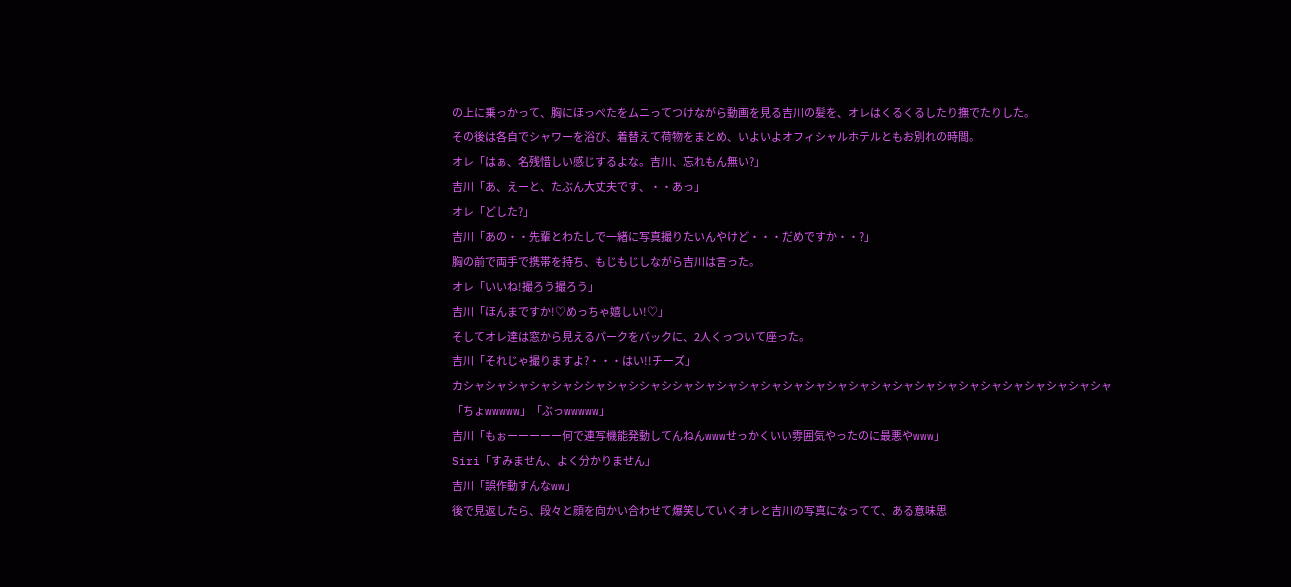の上に乗っかって、胸にほっぺたをムニってつけながら動画を見る吉川の髪を、オレはくるくるしたり撫でたりした。
その後は各自でシャワーを浴び、着替えて荷物をまとめ、いよいよオフィシャルホテルともお別れの時間。
オレ「はぁ、名残惜しい感じするよな。吉川、忘れもん無い?」
吉川「あ、えーと、たぶん大丈夫です、・・あっ」
オレ「どした?」
吉川「あの・・先輩とわたしで一緒に写真撮りたいんやけど・・・だめですか・・?」
胸の前で両手で携帯を持ち、もじもじしながら吉川は言った。
オレ「いいね!撮ろう撮ろう」
吉川「ほんまですか!♡めっちゃ嬉しい!♡」
そしてオレ達は窓から見えるパークをバックに、2人くっついて座った。
吉川「それじゃ撮りますよ?・・・はい!!チーズ」
カシャシャシャシャシャシシャシャシシャシシャシャシャシャシャシャシャシャシャシャシャシャシャシャシャシャシャシャシャシャ
「ちょwwwww」「ぶっwwwww」
吉川「もぉーーーーー何で連写機能発動してんねんwwwせっかくいい雰囲気やったのに最悪やwww」
Siri「すみません、よく分かりません」
吉川「誤作動すんなww」
後で見返したら、段々と顔を向かい合わせて爆笑していくオレと吉川の写真になってて、ある意味思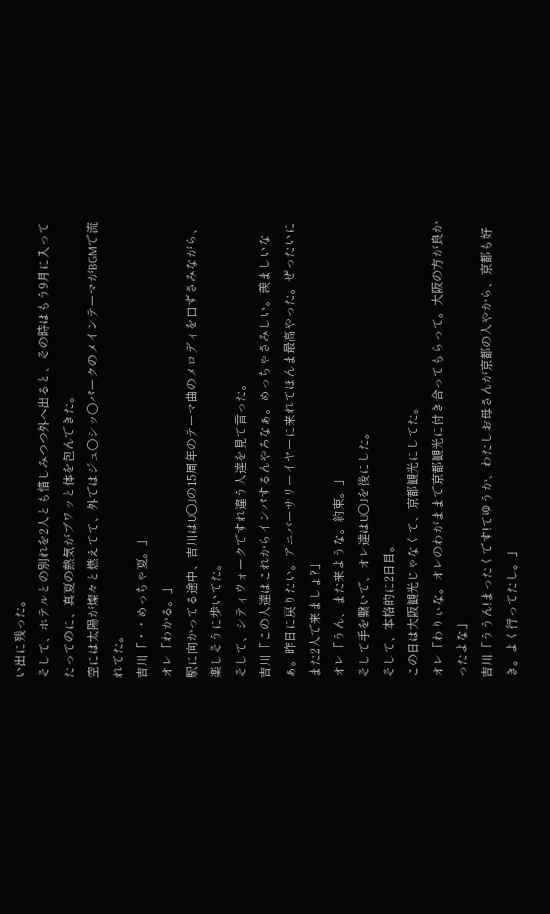い出に残った。
そして、ホテルとの別れを2人とも惜しみつつ外へ出ると、その時はもう9月に入ってたってのに、真夏の熱気がブワッと体を包んできた。
空には太陽が燦々と燃えてて、外ではジュ○シッ○パークのメインテーマがBGMで流れてた。
吉川「・・めっちゃ夏。」
オレ「わかる。」
駅に向かってる途中、吉川はU○Jの15周年のテーマ曲のメロディを口ずさみながら、楽しそうに歩いてた。
そして、シティウォークですれ違う人達を見て言った。
吉川「この人達はこれからインパするんやろなぁ。めっちゃさみしい。羨ましいなぁ。昨日に戻りたい。アニバーサリーイヤーに来れてほんま最高やった。ぜったいにまた2人で来ましょ?」
オレ「うん、また来ような。約束。」
そして手を繋いで、オレ達はU○Jを後にした。
そして、本格的に2日目。
この日は大阪観光じゃなくて、京都観光にしてた。
オレ「わりぃな。オレのわがままで京都観光に付き合ってもらって。大阪の方が良かったよな」
吉川「ううん!まったくです!てゆうか、わたしお母さんが京都の人やから、京都も好き。よく行ってたし。」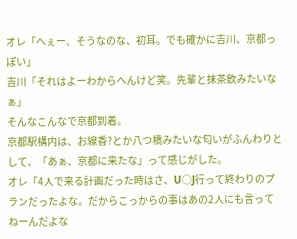オレ「へぇー、そうなのな、初耳。でも確かに吉川、京都っぽい」
吉川「それはよーわからへんけど笑。先輩と抹茶飲みたいなぁ」
そんなこんなで京都到着。
京都駅構内は、お線香?とか八つ橋みたいな匂いがふんわりとして、「あぁ、京都に来たな」って感じがした。
オレ「4人で来る計画だった時はさ、U○J行って終わりのプランだったよな。だからこっからの事はあの2人にも言ってねーんだよな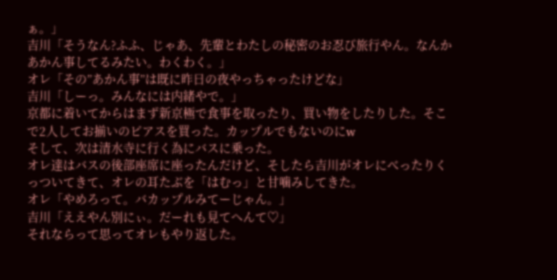ぁ。」
吉川「そうなん?ふふ、じゃあ、先輩とわたしの秘密のお忍び旅行やん。なんかあかん事してるみたい。わくわく。」
オレ「その”あかん事”は既に昨日の夜やっちゃったけどな」
吉川「しーっ。みんなには内緒やで。」
京都に着いてからはまず新京極で食事を取ったり、買い物をしたりした。そこで2人してお揃いのピアスを買った。カップルでもないのにw
そして、次は清水寺に行く為にバスに乗った。
オレ達はバスの後部座席に座ったんだけど、そしたら吉川がオレにべったりくっついてきて、オレの耳たぶを「はむっ」と甘噛みしてきた。
オレ「やめろって。バカップルみてーじゃん。」
吉川「ええやん別にぃ。だーれも見てへんて♡」
それならって思ってオレもやり返した。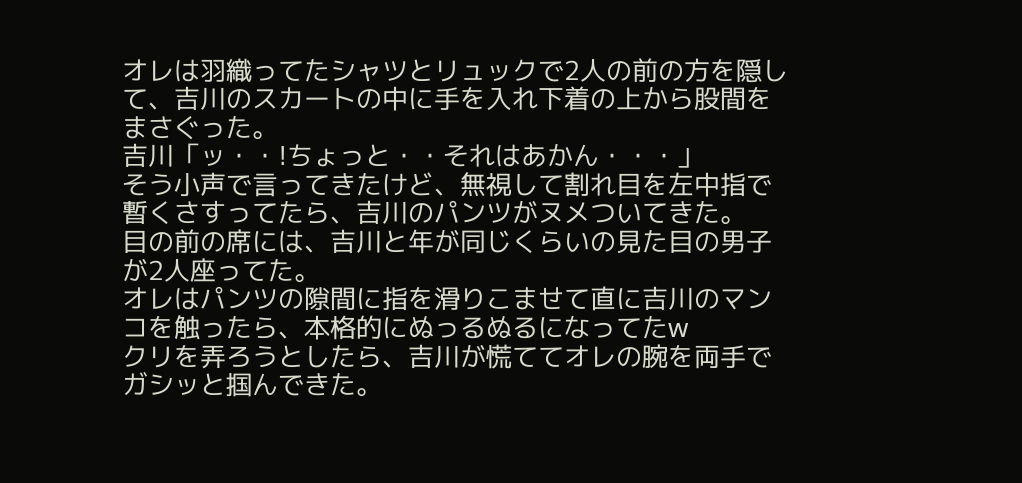オレは羽織ってたシャツとリュックで2人の前の方を隠して、吉川のスカートの中に手を入れ下着の上から股間をまさぐった。
吉川「ッ・・!ちょっと・・それはあかん・・・」
そう小声で言ってきたけど、無視して割れ目を左中指で暫くさすってたら、吉川のパンツがヌメついてきた。
目の前の席には、吉川と年が同じくらいの見た目の男子が2人座ってた。
オレはパンツの隙間に指を滑りこませて直に吉川のマンコを触ったら、本格的にぬっるぬるになってたw
クリを弄ろうとしたら、吉川が慌ててオレの腕を両手でガシッと掴んできた。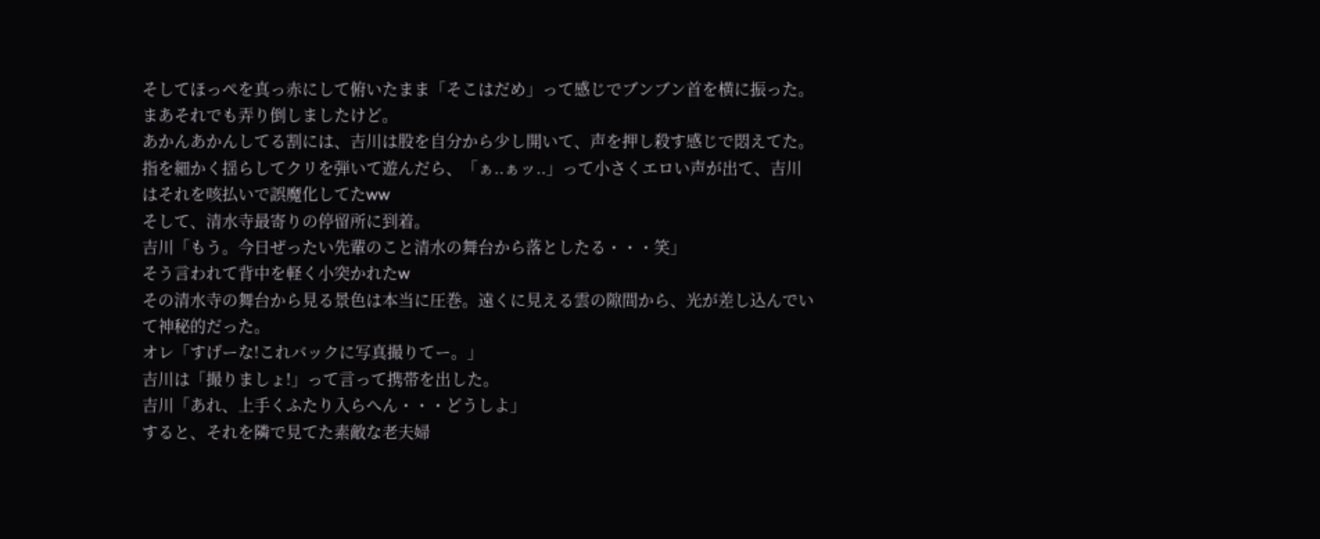そしてほっぺを真っ赤にして俯いたまま「そこはだめ」って感じでブンブン首を横に振った。
まあそれでも弄り倒しましたけど。
あかんあかんしてる割には、吉川は股を自分から少し開いて、声を押し殺す感じで悶えてた。指を細かく揺らしてクリを弾いて遊んだら、「ぁ..ぁッ..」って小さくエロい声が出て、吉川はそれを咳払いで誤魔化してたww
そして、清水寺最寄りの停留所に到着。
吉川「もう。今日ぜったい先輩のこと清水の舞台から落としたる・・・笑」
そう言われて背中を軽く小突かれたw
その清水寺の舞台から見る景色は本当に圧巻。遠くに見える雲の隙間から、光が差し込んでいて神秘的だった。
オレ「すげーな!これバックに写真撮りてー。」
吉川は「撮りましょ!」って言って携帯を出した。
吉川「あれ、上手くふたり入らへん・・・どうしよ」
すると、それを隣で見てた素敵な老夫婦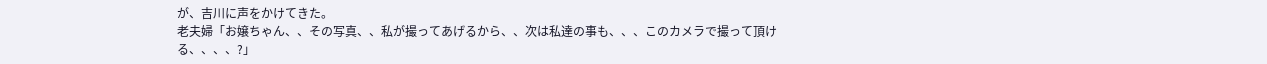が、吉川に声をかけてきた。
老夫婦「お嬢ちゃん、、その写真、、私が撮ってあげるから、、次は私達の事も、、、このカメラで撮って頂ける、、、、?」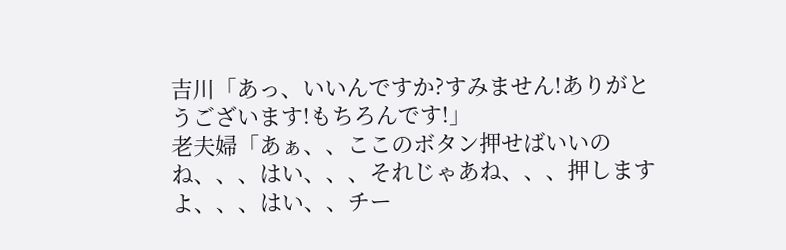吉川「あっ、いいんですか?すみません!ありがとうございます!もちろんです!」
老夫婦「あぁ、、ここのボタン押せばいいのね、、、はい、、、それじゃあね、、、押しますよ、、、はい、、チー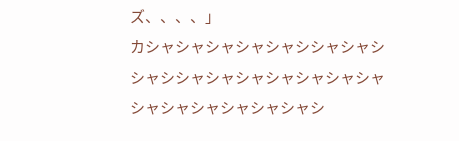ズ、、、、」
カシャシャシャシャシャシシャシャシシャシシャシャシャシャシャシャシャシャシャシャシャシャシャシ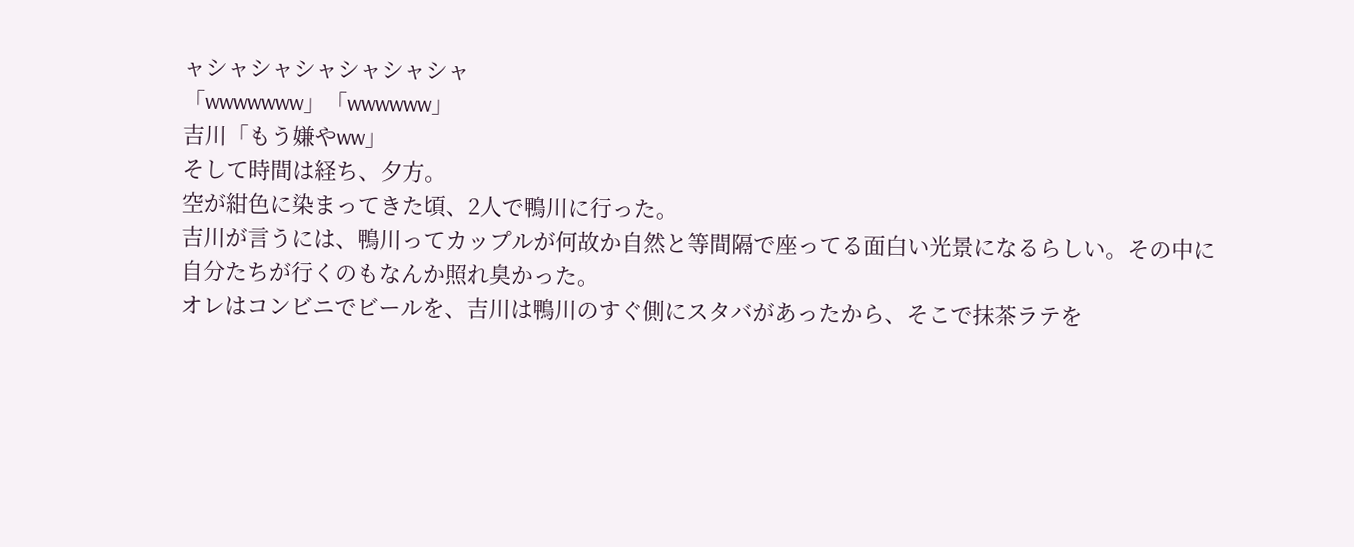ャシャシャシャシャシャシャ
「wwwwwww」「wwwwww」
吉川「もう嫌やww」
そして時間は経ち、夕方。
空が紺色に染まってきた頃、2人で鴨川に行った。
吉川が言うには、鴨川ってカップルが何故か自然と等間隔で座ってる面白い光景になるらしい。その中に自分たちが行くのもなんか照れ臭かった。
オレはコンビニでビールを、吉川は鴨川のすぐ側にスタバがあったから、そこで抹茶ラテを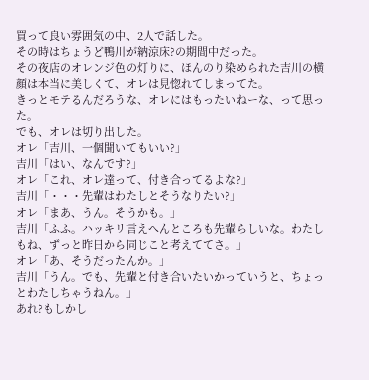買って良い雰囲気の中、2人で話した。
その時はちょうど鴨川が納涼床?の期間中だった。
その夜店のオレンジ色の灯りに、ほんのり染められた吉川の横顔は本当に美しくて、オレは見惚れてしまってた。
きっとモテるんだろうな、オレにはもったいねーな、って思った。
でも、オレは切り出した。
オレ「吉川、一個聞いてもいい?」
吉川「はい、なんです?」
オレ「これ、オレ達って、付き合ってるよな?」
吉川「・・・先輩はわたしとそうなりたい?」
オレ「まあ、うん。そうかも。」
吉川「ふふ。ハッキリ言えへんところも先輩らしいな。わたしもね、ずっと昨日から同じこと考えててさ。」
オレ「あ、そうだったんか。」
吉川「うん。でも、先輩と付き合いたいかっていうと、ちょっとわたしちゃうねん。」
あれ?もしかし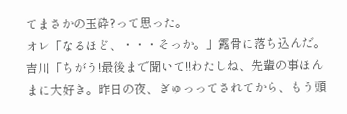てまさかの玉砕?って思った。
オレ「なるほど、・・・そっか。」露骨に落ち込んだ。
吉川「ちがう!最後まで聞いて!!わたしね、先輩の事ほんまに大好き。昨日の夜、ぎゅっってされてから、もう頭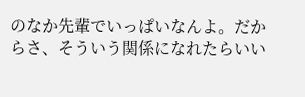のなか先輩でいっぱいなんよ。だからさ、そういう関係になれたらいい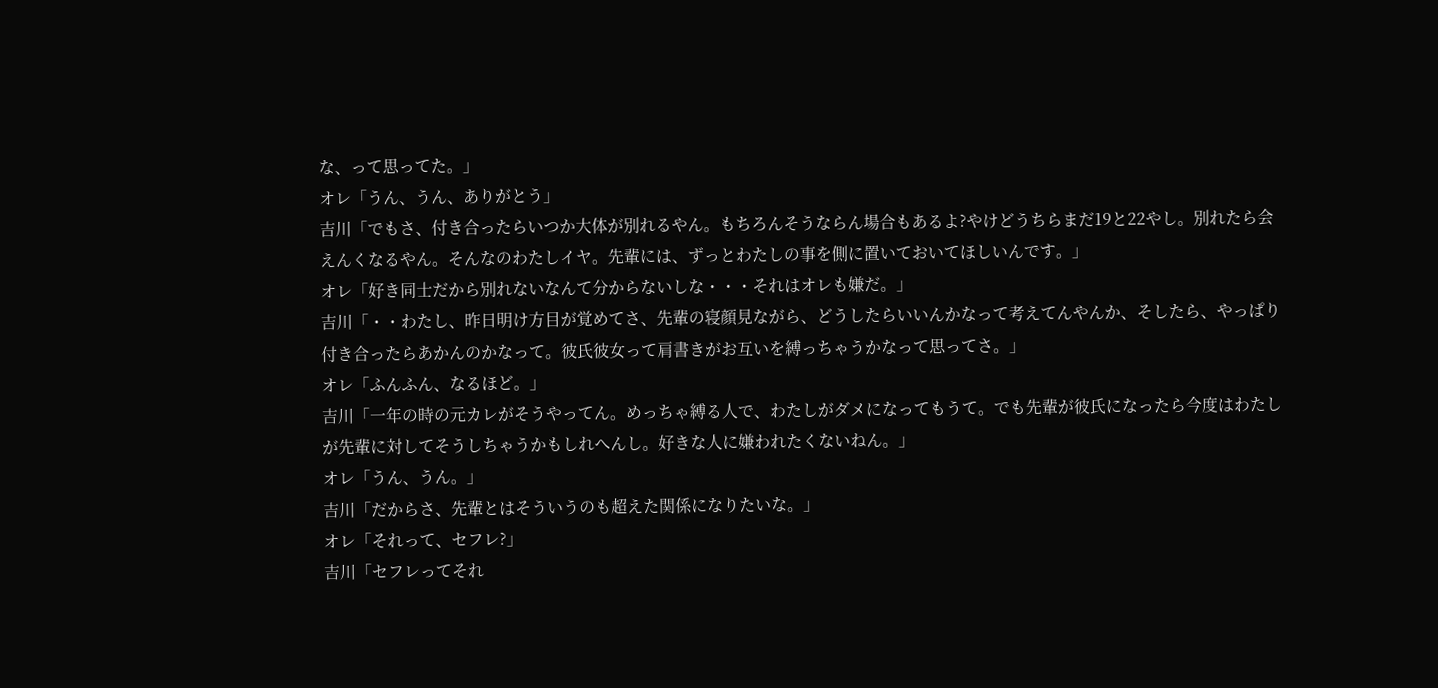な、って思ってた。」
オレ「うん、うん、ありがとう」
吉川「でもさ、付き合ったらいつか大体が別れるやん。もちろんそうならん場合もあるよ?やけどうちらまだ19と22やし。別れたら会えんくなるやん。そんなのわたしイヤ。先輩には、ずっとわたしの事を側に置いておいてほしいんです。」
オレ「好き同士だから別れないなんて分からないしな・・・それはオレも嫌だ。」
吉川「・・わたし、昨日明け方目が覚めてさ、先輩の寝顔見ながら、どうしたらいいんかなって考えてんやんか、そしたら、やっぱり付き合ったらあかんのかなって。彼氏彼女って肩書きがお互いを縛っちゃうかなって思ってさ。」
オレ「ふんふん、なるほど。」
吉川「一年の時の元カレがそうやってん。めっちゃ縛る人で、わたしがダメになってもうて。でも先輩が彼氏になったら今度はわたしが先輩に対してそうしちゃうかもしれへんし。好きな人に嫌われたくないねん。」
オレ「うん、うん。」
吉川「だからさ、先輩とはそういうのも超えた関係になりたいな。」
オレ「それって、セフレ?」
吉川「セフレってそれ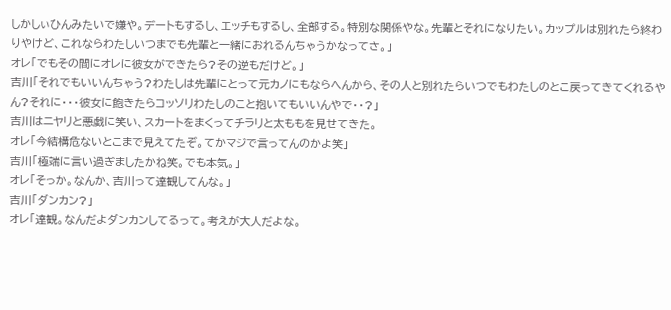しかしぃひんみたいで嫌や。デートもするし、エッチもするし、全部する。特別な関係やな。先輩とそれになりたい。カップルは別れたら終わりやけど、これならわたしいつまでも先輩と一緒におれるんちゃうかなってさ。」
オレ「でもその間にオレに彼女ができたら?その逆もだけど。」
吉川「それでもいいんちゃう?わたしは先輩にとって元カノにもならへんから、その人と別れたらいつでもわたしのとこ戻ってきてくれるやん?それに・・・彼女に飽きたらコッソリわたしのこと抱いてもいいんやで・・?」
吉川はニヤリと悪戯に笑い、スカートをまくってチラリと太ももを見せてきた。
オレ「今結構危ないとこまで見えてたぞ。てかマジで言ってんのかよ笑」
吉川「極端に言い過ぎましたかね笑。でも本気。」
オレ「そっか。なんか、吉川って達観してんな。」
吉川「ダンカン?」
オレ「達観。なんだよダンカンしてるって。考えが大人だよな。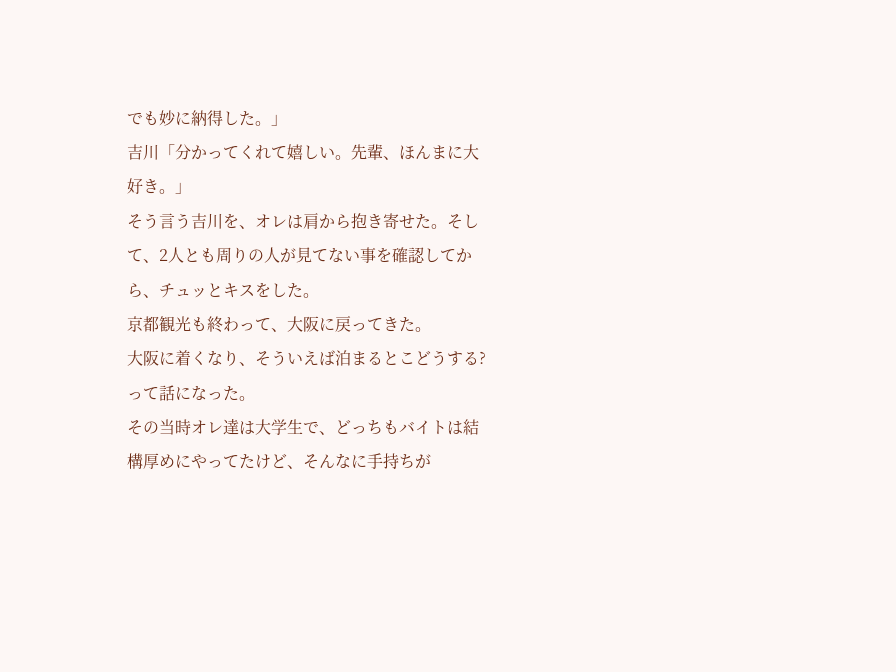でも妙に納得した。」
吉川「分かってくれて嬉しい。先輩、ほんまに大好き。」
そう言う吉川を、オレは肩から抱き寄せた。そして、2人とも周りの人が見てない事を確認してから、チュッとキスをした。
京都観光も終わって、大阪に戻ってきた。
大阪に着くなり、そういえば泊まるとこどうする?って話になった。
その当時オレ達は大学生で、どっちもバイトは結構厚めにやってたけど、そんなに手持ちが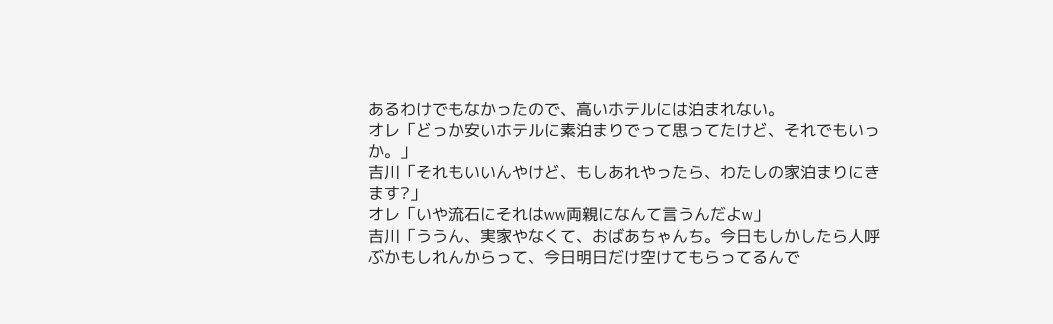あるわけでもなかったので、高いホテルには泊まれない。
オレ「どっか安いホテルに素泊まりでって思ってたけど、それでもいっか。」
吉川「それもいいんやけど、もしあれやったら、わたしの家泊まりにきます?」
オレ「いや流石にそれはww両親になんて言うんだよw」
吉川「ううん、実家やなくて、おばあちゃんち。今日もしかしたら人呼ぶかもしれんからって、今日明日だけ空けてもらってるんで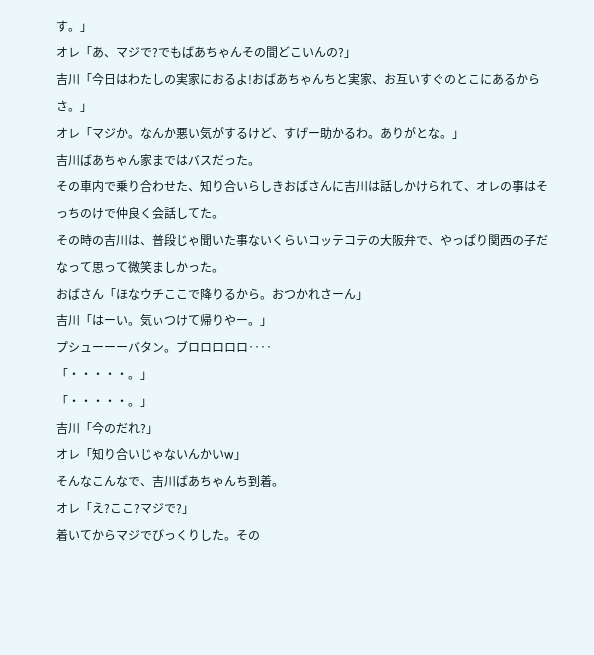す。」
オレ「あ、マジで?でもばあちゃんその間どこいんの?」
吉川「今日はわたしの実家におるよ!おばあちゃんちと実家、お互いすぐのとこにあるからさ。」
オレ「マジか。なんか悪い気がするけど、すげー助かるわ。ありがとな。」
吉川ばあちゃん家まではバスだった。
その車内で乗り合わせた、知り合いらしきおばさんに吉川は話しかけられて、オレの事はそっちのけで仲良く会話してた。
その時の吉川は、普段じゃ聞いた事ないくらいコッテコテの大阪弁で、やっぱり関西の子だなって思って微笑ましかった。
おばさん「ほなウチここで降りるから。おつかれさーん」
吉川「はーい。気ぃつけて帰りやー。」
プシューーーバタン。ブロロロロロ‥‥
「・・・・・。」
「・・・・・。」
吉川「今のだれ?」
オレ「知り合いじゃないんかいw」
そんなこんなで、吉川ばあちゃんち到着。
オレ「え?ここ?マジで?」
着いてからマジでびっくりした。その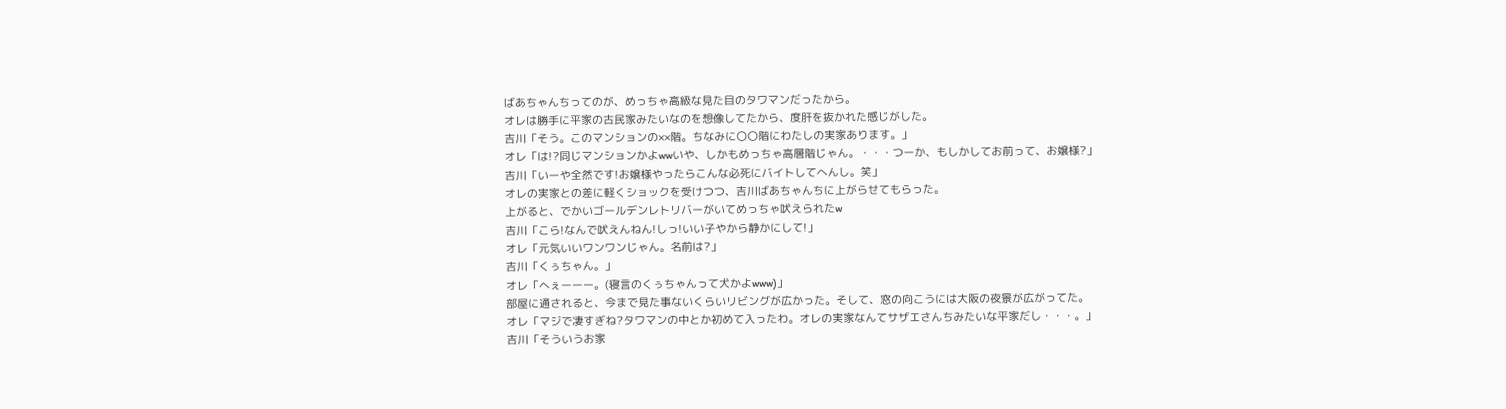ばあちゃんちってのが、めっちゃ高級な見た目のタワマンだったから。
オレは勝手に平家の古民家みたいなのを想像してたから、度肝を抜かれた感じがした。
吉川「そう。このマンションの××階。ちなみに〇〇階にわたしの実家あります。」
オレ「は!?同じマンションかよwwいや、しかもめっちゃ高層階じゃん。・・・つーか、もしかしてお前って、お嬢様?」
吉川「いーや全然です!お嬢様やったらこんな必死にバイトしてへんし。笑」
オレの実家との差に軽くショックを受けつつ、吉川ばあちゃんちに上がらせてもらった。
上がると、でかいゴールデンレトリバーがいてめっちゃ吠えられたw
吉川「こら!なんで吠えんねん!しっ!いい子やから静かにして!」
オレ「元気いいワンワンじゃん。名前は?」
吉川「くぅちゃん。」
オレ「へぇーーー。(寝言のくぅちゃんって犬かよwww)」
部屋に通されると、今まで見た事ないくらいリビングが広かった。そして、窓の向こうには大阪の夜景が広がってた。
オレ「マジで凄すぎね?タワマンの中とか初めて入ったわ。オレの実家なんてサザエさんちみたいな平家だし・・・。」
吉川「そういうお家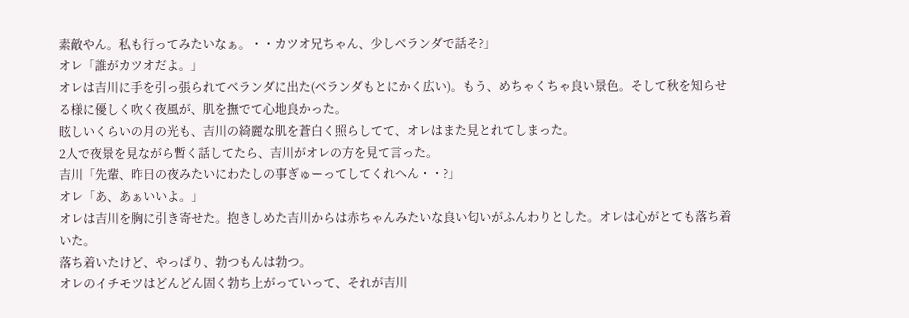素敵やん。私も行ってみたいなぁ。・・カツオ兄ちゃん、少しベランダで話そ?」
オレ「誰がカツオだよ。」
オレは吉川に手を引っ張られてベランダに出た(ベランダもとにかく広い)。もう、めちゃくちゃ良い景色。そして秋を知らせる様に優しく吹く夜風が、肌を撫でて心地良かった。
眩しいくらいの月の光も、吉川の綺麗な肌を蒼白く照らしてて、オレはまた見とれてしまった。
2人で夜景を見ながら暫く話してたら、吉川がオレの方を見て言った。
吉川「先輩、昨日の夜みたいにわたしの事ぎゅーってしてくれへん・・?」
オレ「あ、あぁいいよ。」
オレは吉川を胸に引き寄せた。抱きしめた吉川からは赤ちゃんみたいな良い匂いがふんわりとした。オレは心がとても落ち着いた。
落ち着いたけど、やっぱり、勃つもんは勃つ。
オレのイチモツはどんどん固く勃ち上がっていって、それが吉川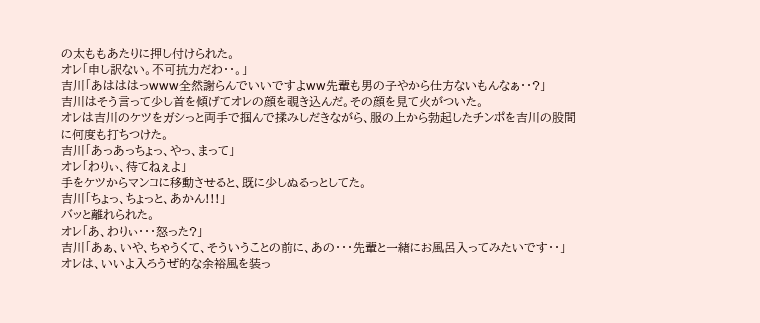の太ももあたりに押し付けられた。
オレ「申し訳ない。不可抗力だわ・・。」
吉川「あはははっwww全然謝らんでいいですよww先輩も男の子やから仕方ないもんなぁ・・?」
吉川はそう言って少し首を傾げてオレの顔を覗き込んだ。その顔を見て火がついた。
オレは吉川のケツをガシっと両手で掴んで揉みしだきながら、服の上から勃起したチンポを吉川の股間に何度も打ちつけた。
吉川「あっあっちょっ、やっ、まって」
オレ「わりぃ、待てねぇよ」
手をケツからマンコに移動させると、既に少しぬるっとしてた。
吉川「ちょっ、ちょっと、あかん!!!」
バッと離れられた。
オレ「あ、わりぃ・・・怒った?」
吉川「あぁ、いや、ちゃうくて、そういうことの前に、あの・・・先輩と一緒にお風呂入ってみたいです・・」
オレは、いいよ入ろうぜ的な余裕風を装っ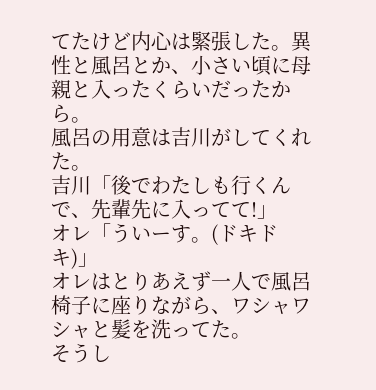てたけど内心は緊張した。異性と風呂とか、小さい頃に母親と入ったくらいだったから。
風呂の用意は吉川がしてくれた。
吉川「後でわたしも行くんで、先輩先に入ってて!」
オレ「ういーす。(ドキドキ)」
オレはとりあえず一人で風呂椅子に座りながら、ワシャワシャと髪を洗ってた。
そうし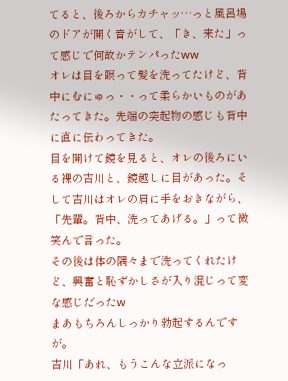てると、後ろからカチャッ…っと風呂場のドアが開く音がして、「き、来た」って感じで何故かテンパったww
オレは目を瞑って髪を洗ってたけど、背中にむにゅっ・・って柔らかいものがあたってきた。先端の突起物の感じも背中に直に伝わってきた。
目を開けて鏡を見ると、オレの後ろにいる裸の吉川と、鏡越しに目があった。そして吉川はオレの肩に手をおきながら、
「先輩。背中、洗ってあげる。」って微笑んで言った。
その後は体の隅々まで洗ってくれたけど、興奮と恥ずかしさが入り混じって変な感じだったw
まあもちろんしっかり勃起するんですが。
吉川「あれ、もうこんな立派になっ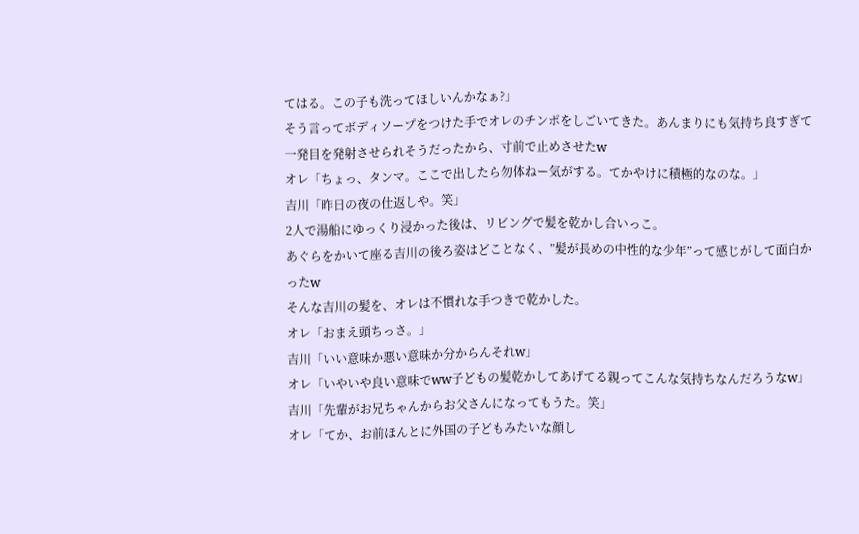てはる。この子も洗ってほしいんかなぁ?」
そう言ってボディソープをつけた手でオレのチンポをしごいてきた。あんまりにも気持ち良すぎて一発目を発射させられそうだったから、寸前で止めさせたw
オレ「ちょっ、タンマ。ここで出したら勿体ねー気がする。てかやけに積極的なのな。」
吉川「昨日の夜の仕返しや。笑」
2人で湯船にゆっくり浸かった後は、リビングで髪を乾かし合いっこ。
あぐらをかいて座る吉川の後ろ姿はどことなく、”髪が長めの中性的な少年”って感じがして面白かったw
そんな吉川の髪を、オレは不慣れな手つきで乾かした。
オレ「おまえ頭ちっさ。」
吉川「いい意味か悪い意味か分からんそれw」
オレ「いやいや良い意味でww子どもの髪乾かしてあげてる親ってこんな気持ちなんだろうなw」
吉川「先輩がお兄ちゃんからお父さんになってもうた。笑」
オレ「てか、お前ほんとに外国の子どもみたいな顔し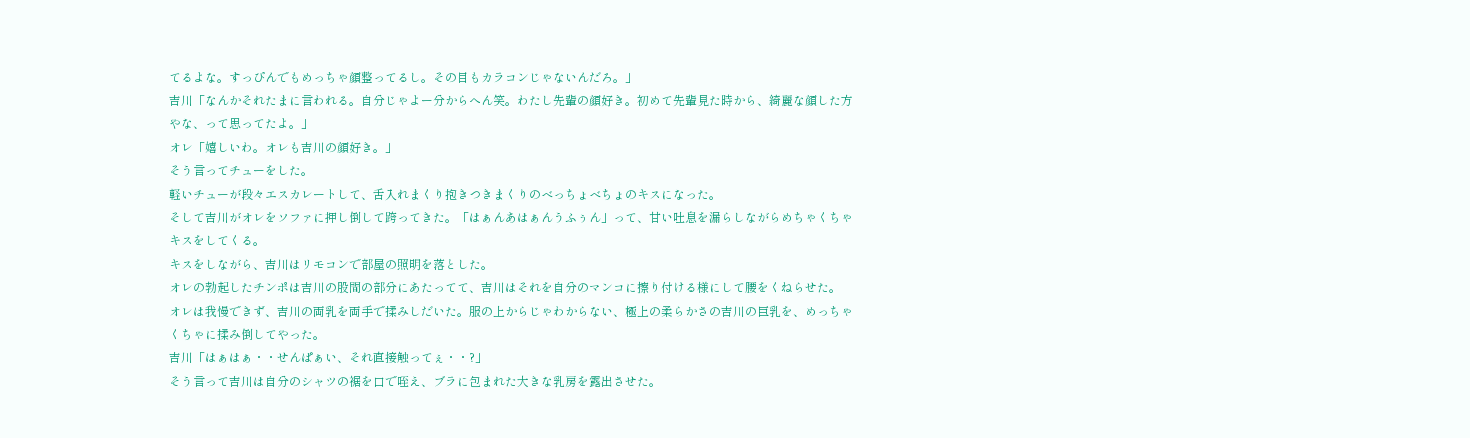てるよな。すっぴんでもめっちゃ顔整ってるし。その目もカラコンじゃないんだろ。」
吉川「なんかそれたまに言われる。自分じゃよー分からへん笑。わたし先輩の顔好き。初めて先輩見た時から、綺麗な顔した方やな、って思ってたよ。」
オレ「嬉しいわ。オレも吉川の顔好き。」
そう言ってチューをした。
軽いチューが段々エスカレートして、舌入れまくり抱きつきまくりのべっちょべちょのキスになった。
そして吉川がオレをソファに押し倒して跨ってきた。「はぁんあはぁんうふぅん」って、甘い吐息を漏らしながらめちゃくちゃキスをしてくる。
キスをしながら、吉川はリモコンで部屋の照明を落とした。
オレの勃起したチンポは吉川の股間の部分にあたってて、吉川はそれを自分のマンコに擦り付ける様にして腰をくねらせた。
オレは我慢できず、吉川の両乳を両手で揉みしだいた。服の上からじゃわからない、極上の柔らかさの吉川の巨乳を、めっちゃくちゃに揉み倒してやった。
吉川「はぁはぁ・・せんぱぁい、それ直接触ってぇ・・?」
そう言って吉川は自分のシャツの裾を口で咥え、ブラに包まれた大きな乳房を露出させた。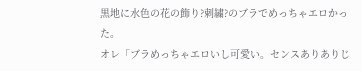黒地に水色の花の飾り?刺繍?のブラでめっちゃエロかった。
オレ「ブラめっちゃエロいし可愛い。センスありありじ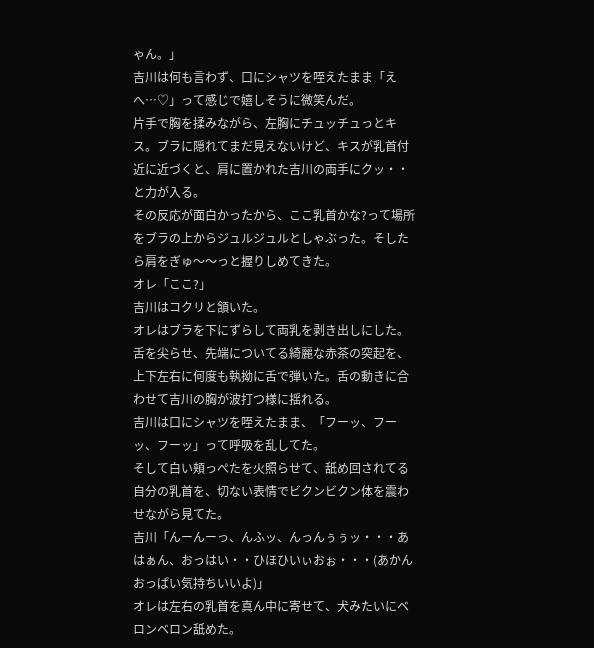ゃん。」
吉川は何も言わず、口にシャツを咥えたまま「えへ…♡」って感じで嬉しそうに微笑んだ。
片手で胸を揉みながら、左胸にチュッチュっとキス。ブラに隠れてまだ見えないけど、キスが乳首付近に近づくと、肩に置かれた吉川の両手にクッ・・と力が入る。
その反応が面白かったから、ここ乳首かな?って場所をブラの上からジュルジュルとしゃぶった。そしたら肩をぎゅ〜〜っと握りしめてきた。
オレ「ここ?」
吉川はコクリと頷いた。
オレはブラを下にずらして両乳を剥き出しにした。
舌を尖らせ、先端についてる綺麗な赤茶の突起を、上下左右に何度も執拗に舌で弾いた。舌の動きに合わせて吉川の胸が波打つ様に揺れる。
吉川は口にシャツを咥えたまま、「フーッ、フーッ、フーッ」って呼吸を乱してた。
そして白い頬っぺたを火照らせて、舐め回されてる自分の乳首を、切ない表情でビクンビクン体を震わせながら見てた。
吉川「んーんーっ、んふッ、んっんぅぅッ・・・あはぁん、おっはい・・ひほひいぃおぉ・・・(あかんおっぱい気持ちいいよ)」
オレは左右の乳首を真ん中に寄せて、犬みたいにベロンベロン舐めた。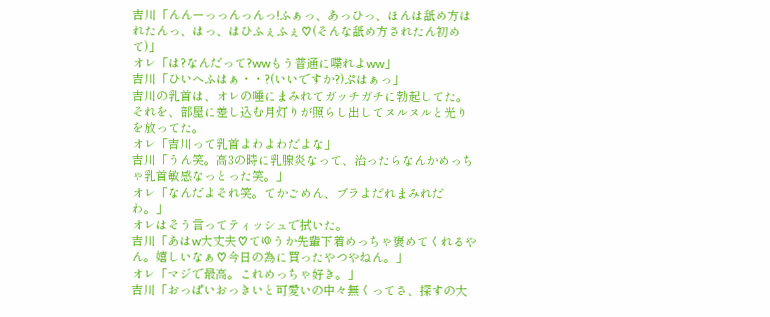吉川「んんーっっんっんっ!ふぁっ、あっひっ、ほんは舐め方はれたんっ、はっ、はひふぇふぇ♡(そんな舐め方されたん初めて)」
オレ「は?なんだって?wwもう普通に喋れよww」
吉川「ひいへふはぁ・・?(いいですか?)ぷはぁっ」
吉川の乳首は、オレの唾にまみれてガッチガチに勃起してた。それを、部屋に差し込む月灯りが照らし出してヌルヌルと光りを放ってた。
オレ「吉川って乳首よわよわだよな」
吉川「うん笑。高3の時に乳腺炎なって、治ったらなんかめっちゃ乳首敏感なっとった笑。」
オレ「なんだよそれ笑。てかごめん、ブラよだれまみれだわ。」
オレはそう言ってティッシュで拭いた。
吉川「あはw大丈夫♡てゆうか先輩下着めっちゃ褒めてくれるやん。嬉しいなぁ♡今日の為に買ったやつやねん。」
オレ「マジで最高。これめっちゃ好き。」
吉川「おっぱいおっきいと可愛いの中々無くってさ、探すの大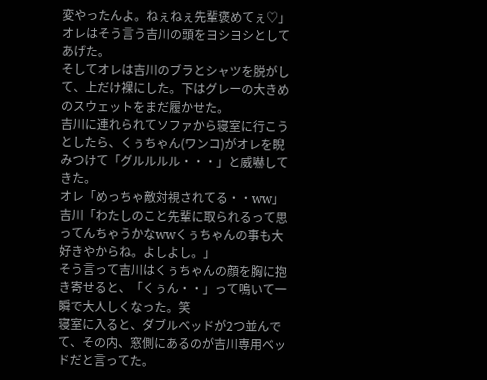変やったんよ。ねぇねぇ先輩褒めてぇ♡」
オレはそう言う吉川の頭をヨシヨシとしてあげた。
そしてオレは吉川のブラとシャツを脱がして、上だけ裸にした。下はグレーの大きめのスウェットをまだ履かせた。
吉川に連れられてソファから寝室に行こうとしたら、くぅちゃん(ワンコ)がオレを睨みつけて「グルルルル・・・」と威嚇してきた。
オレ「めっちゃ敵対視されてる・・ww」
吉川「わたしのこと先輩に取られるって思ってんちゃうかなwwくぅちゃんの事も大好きやからね。よしよし。」
そう言って吉川はくぅちゃんの顔を胸に抱き寄せると、「くぅん・・」って鳴いて一瞬で大人しくなった。笑
寝室に入ると、ダブルベッドが2つ並んでて、その内、窓側にあるのが吉川専用ベッドだと言ってた。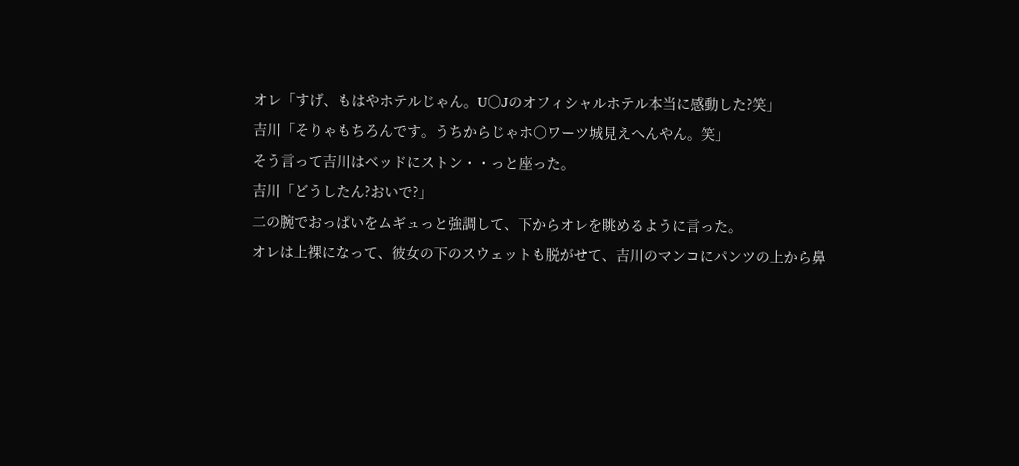オレ「すげ、もはやホテルじゃん。U○Jのオフィシャルホテル本当に感動した?笑」
吉川「そりゃもちろんです。うちからじゃホ○ワーツ城見えへんやん。笑」
そう言って吉川はベッドにストン・・っと座った。
吉川「どうしたん?おいで?」
二の腕でおっぱいをムギュっと強調して、下からオレを眺めるように言った。
オレは上裸になって、彼女の下のスウェットも脱がせて、吉川のマンコにパンツの上から鼻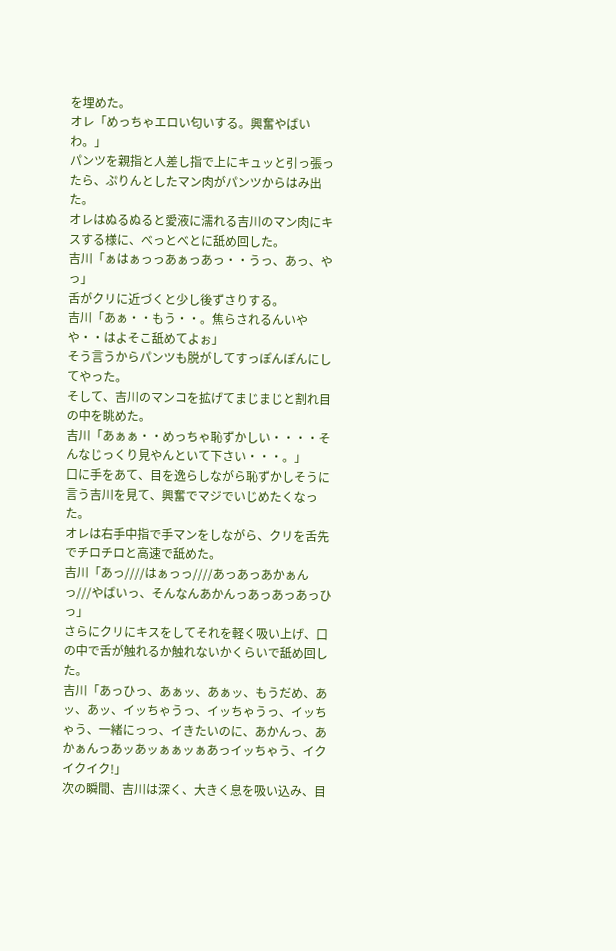を埋めた。
オレ「めっちゃエロい匂いする。興奮やばいわ。」
パンツを親指と人差し指で上にキュッと引っ張ったら、ぷりんとしたマン肉がパンツからはみ出た。
オレはぬるぬると愛液に濡れる吉川のマン肉にキスする様に、べっとべとに舐め回した。
吉川「ぁはぁっっあぁっあっ・・うっ、あっ、やっ」
舌がクリに近づくと少し後ずさりする。
吉川「あぁ・・もう・・。焦らされるんいやや・・はよそこ舐めてよぉ」
そう言うからパンツも脱がしてすっぽんぽんにしてやった。
そして、吉川のマンコを拡げてまじまじと割れ目の中を眺めた。
吉川「あぁぁ・・めっちゃ恥ずかしい・・・・そんなじっくり見やんといて下さい・・・。」
口に手をあて、目を逸らしながら恥ずかしそうに言う吉川を見て、興奮でマジでいじめたくなった。
オレは右手中指で手マンをしながら、クリを舌先でチロチロと高速で舐めた。
吉川「あっ////はぁっっ////あっあっあかぁんっ///やばいっ、そんなんあかんっあっあっあっひっ」
さらにクリにキスをしてそれを軽く吸い上げ、口の中で舌が触れるか触れないかくらいで舐め回した。
吉川「あっひっ、あぁッ、あぁッ、もうだめ、あッ、あッ、イッちゃうっ、イッちゃうっ、イッちゃう、一緒にっっ、イきたいのに、あかんっ、あかぁんっあッあッぁぁッぁあっイッちゃう、イクイクイク!」
次の瞬間、吉川は深く、大きく息を吸い込み、目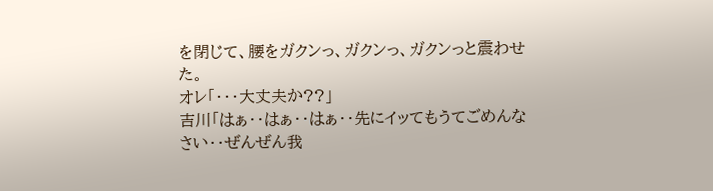を閉じて、腰をガクンっ、ガクンっ、ガクンっと震わせた。
オレ「・・・大丈夫か??」
吉川「はぁ・・はぁ・・はぁ・・先にイッてもうてごめんなさい・・ぜんぜん我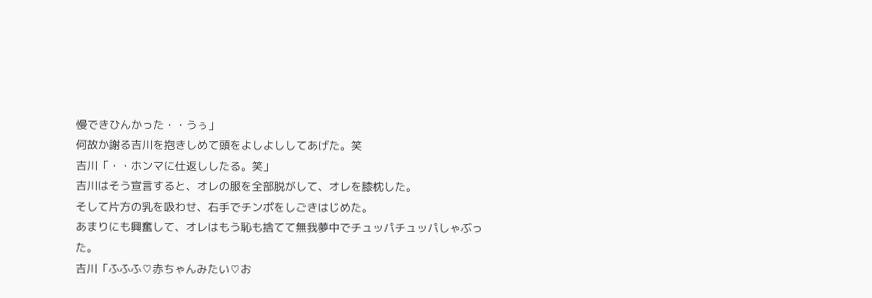慢できひんかった・・うぅ」
何故か謝る吉川を抱きしめて頭をよしよししてあげた。笑
吉川「・・ホンマに仕返ししたる。笑」
吉川はそう宣言すると、オレの服を全部脱がして、オレを膝枕した。
そして片方の乳を吸わせ、右手でチンポをしごきはじめた。
あまりにも興奮して、オレはもう恥も捨てて無我夢中でチュッパチュッパしゃぶった。
吉川「ふふふ♡赤ちゃんみたい♡お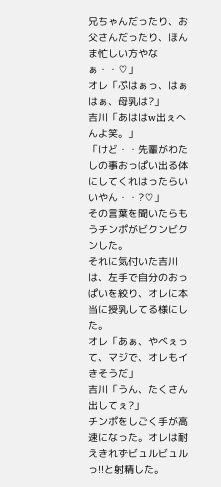兄ちゃんだったり、お父さんだったり、ほんま忙しい方やなぁ・・♡」
オレ「ぷはぁっ、はぁはぁ、母乳は?」
吉川「あははw出ぇへんよ笑。」
「けど・・先輩がわたしの事おっぱい出る体にしてくれはったらいいやん・・?♡」
その言葉を聞いたらもうチンポがビクンビクンした。
それに気付いた吉川は、左手で自分のおっぱいを絞り、オレに本当に授乳してる様にした。
オレ「あぁ、やべぇって、マジで、オレもイきそうだ」
吉川「うん、たくさん出してぇ?」
チンポをしごく手が高速になった。オレは耐えきれずビュルビュルっ!!と射精した。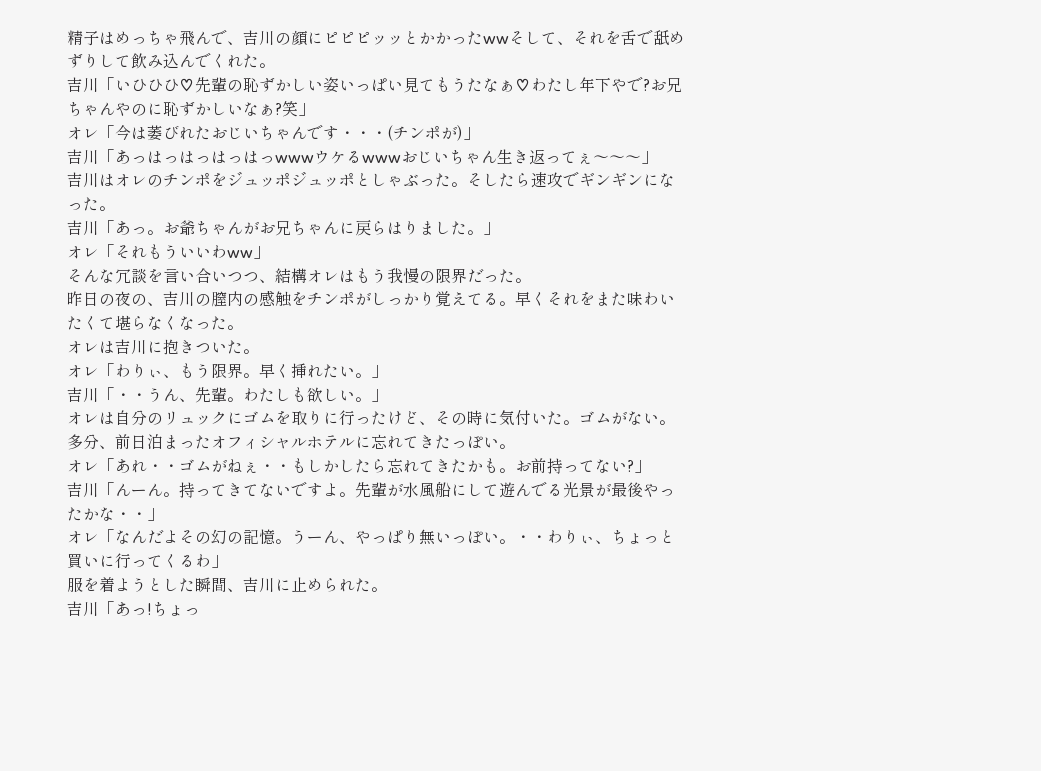精子はめっちゃ飛んで、吉川の顔にピピピッッとかかったwwそして、それを舌で舐めずりして飲み込んでくれた。
吉川「いひひひ♡先輩の恥ずかしい姿いっぱい見てもうたなぁ♡わたし年下やで?お兄ちゃんやのに恥ずかしいなぁ?笑」
オレ「今は萎びれたおじいちゃんです・・・(チンポが)」
吉川「あっはっはっはっはっwwwウケるwwwおじいちゃん生き返ってぇ〜〜〜」
吉川はオレのチンポをジュッポジュッポとしゃぶった。そしたら速攻でギンギンになった。
吉川「あっ。お爺ちゃんがお兄ちゃんに戻らはりました。」
オレ「それもういいわww」
そんな冗談を言い合いつつ、結構オレはもう我慢の限界だった。
昨日の夜の、吉川の膣内の感触をチンポがしっかり覚えてる。早くそれをまた味わいたくて堪らなくなった。
オレは吉川に抱きついた。
オレ「わりぃ、もう限界。早く挿れたい。」
吉川「・・うん、先輩。わたしも欲しい。」
オレは自分のリュックにゴムを取りに行ったけど、その時に気付いた。ゴムがない。多分、前日泊まったオフィシャルホテルに忘れてきたっぽい。
オレ「あれ・・ゴムがねぇ・・もしかしたら忘れてきたかも。お前持ってない?」
吉川「んーん。持ってきてないですよ。先輩が水風船にして遊んでる光景が最後やったかな・・」
オレ「なんだよその幻の記憶。うーん、やっぱり無いっぽい。・・わりぃ、ちょっと買いに行ってくるわ」
服を着ようとした瞬間、吉川に止められた。
吉川「あっ!ちょっ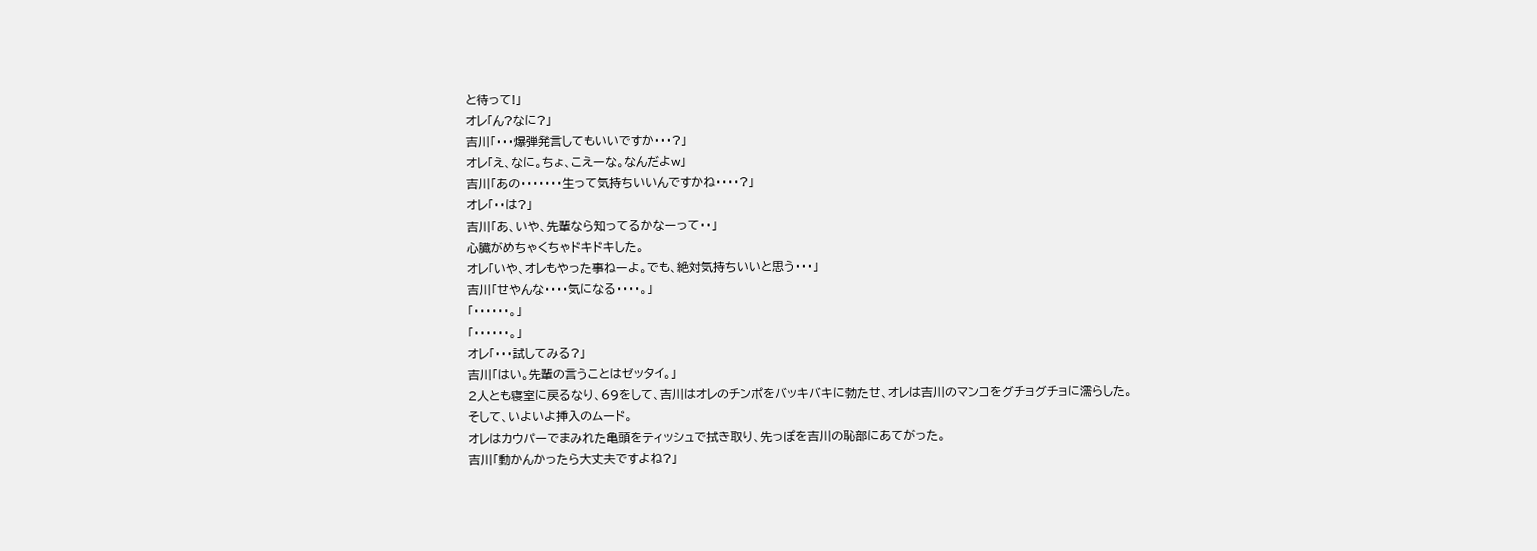と待って!」
オレ「ん?なに?」
吉川「・・・爆弾発言してもいいですか・・・?」
オレ「え、なに。ちょ、こえーな。なんだよw」
吉川「あの・・・・・・・生って気持ちいいんですかね・・・・?」
オレ「・・は?」
吉川「あ、いや、先輩なら知ってるかなーって・・」
心臓がめちゃくちゃドキドキした。
オレ「いや、オレもやった事ねーよ。でも、絶対気持ちいいと思う・・・」
吉川「せやんな・・・・気になる・・・・。」
「・・・・・・。」
「・・・・・・。」
オレ「・・・試してみる?」
吉川「はい。先輩の言うことはゼッタイ。」
2人とも寝室に戻るなり、69をして、吉川はオレのチンポをバッキバキに勃たせ、オレは吉川のマンコをグチョグチョに濡らした。
そして、いよいよ挿入のムード。
オレはカウパーでまみれた亀頭をティッシュで拭き取り、先っぽを吉川の恥部にあてがった。
吉川「動かんかったら大丈夫ですよね?」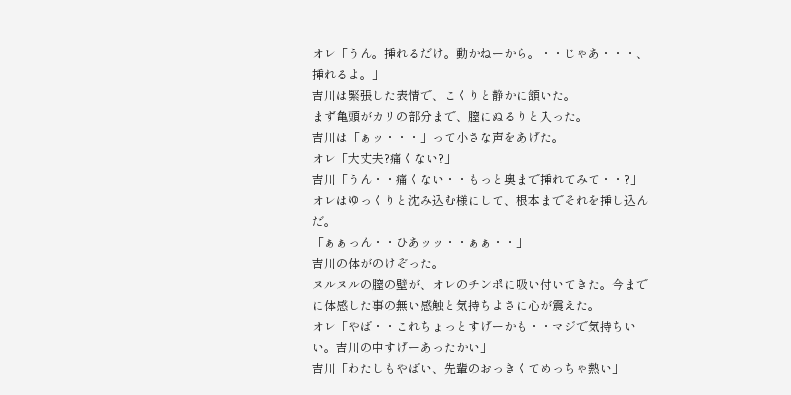オレ「うん。挿れるだけ。動かねーから。・・じゃあ・・・、挿れるよ。」
吉川は緊張した表情で、こくりと静かに頷いた。
まず亀頭がカリの部分まで、膣にぬるりと入った。
吉川は「ぁッ・・・」って小さな声をあげた。
オレ「大丈夫?痛くない?」
吉川「うん・・痛くない・・もっと奥まで挿れてみて・・?」
オレはゆっくりと沈み込む様にして、根本までそれを挿し込んだ。
「ぁぁっん・・ひあッッ・・ぁぁ・・」
吉川の体がのけぞった。
ヌルヌルの膣の壁が、オレのチンポに吸い付いてきた。今までに体感した事の無い感触と気持ちよさに心が震えた。
オレ「やば・・これちょっとすげーかも・・マジで気持ちいい。吉川の中すげーあったかい」
吉川「わたしもやばい、先輩のおっきくてめっちゃ熱い」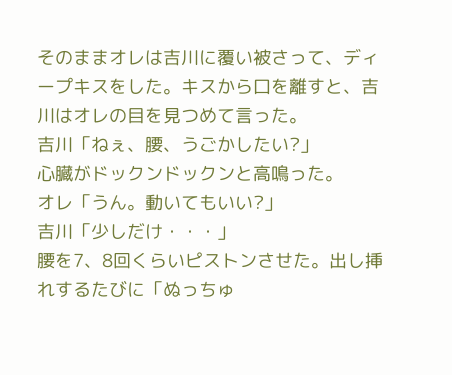そのままオレは吉川に覆い被さって、ディープキスをした。キスから口を離すと、吉川はオレの目を見つめて言った。
吉川「ねぇ、腰、うごかしたい?」
心臓がドックンドックンと高鳴った。
オレ「うん。動いてもいい?」
吉川「少しだけ・・・」
腰を7、8回くらいピストンさせた。出し挿れするたびに「ぬっちゅ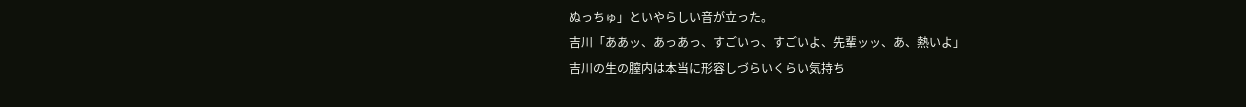ぬっちゅ」といやらしい音が立った。
吉川「ああッ、あっあっ、すごいっ、すごいよ、先輩ッッ、あ、熱いよ」
吉川の生の膣内は本当に形容しづらいくらい気持ち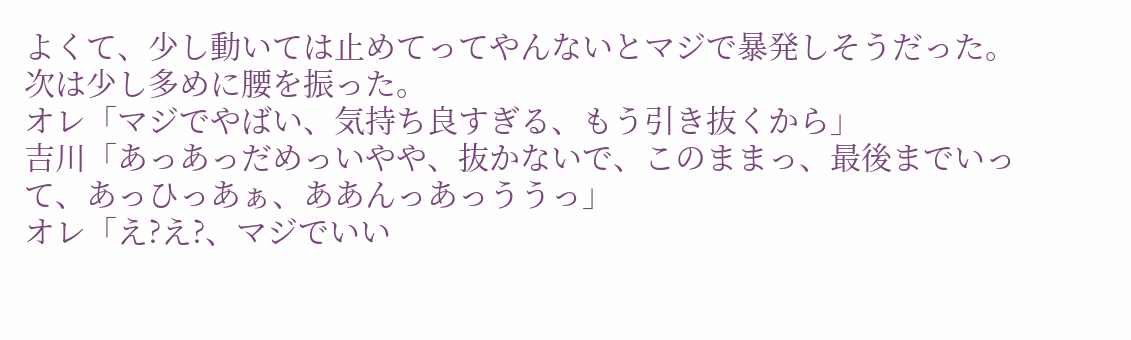よくて、少し動いては止めてってやんないとマジで暴発しそうだった。
次は少し多めに腰を振った。
オレ「マジでやばい、気持ち良すぎる、もう引き抜くから」
吉川「あっあっだめっいやや、抜かないで、このままっ、最後までいって、あっひっあぁ、ああんっあっううっ」
オレ「え?え?、マジでいい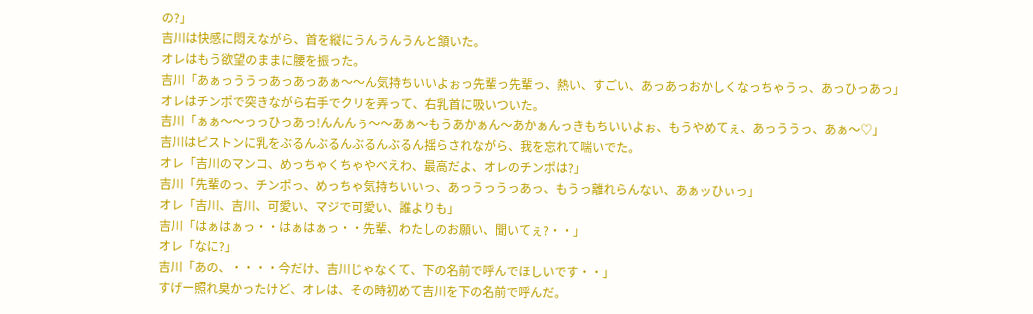の?」
吉川は快感に悶えながら、首を縦にうんうんうんと頷いた。
オレはもう欲望のままに腰を振った。
吉川「あぁっううっあっあっあぁ〜〜ん気持ちいいよぉっ先輩っ先輩っ、熱い、すごい、あっあっおかしくなっちゃうっ、あっひっあっ」
オレはチンポで突きながら右手でクリを弄って、右乳首に吸いついた。
吉川「ぁぁ〜〜っっひっあっ!んんんぅ〜〜あぁ〜もうあかぁん〜あかぁんっきもちいいよぉ、もうやめてぇ、あっううっ、あぁ〜♡」
吉川はピストンに乳をぶるんぶるんぶるんぶるん揺らされながら、我を忘れて喘いでた。
オレ「吉川のマンコ、めっちゃくちゃやべえわ、最高だよ、オレのチンポは?」
吉川「先輩のっ、チンポっ、めっちゃ気持ちいいっ、あっうっうっあっ、もうっ離れらんない、あぁッひぃっ」
オレ「吉川、吉川、可愛い、マジで可愛い、誰よりも」
吉川「はぁはぁっ・・はぁはぁっ・・先輩、わたしのお願い、聞いてぇ?・・」
オレ「なに?」
吉川「あの、・・・・今だけ、吉川じゃなくて、下の名前で呼んでほしいです・・」
すげー照れ臭かったけど、オレは、その時初めて吉川を下の名前で呼んだ。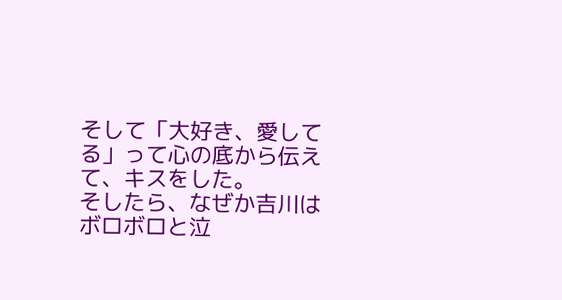そして「大好き、愛してる」って心の底から伝えて、キスをした。
そしたら、なぜか吉川はボロボロと泣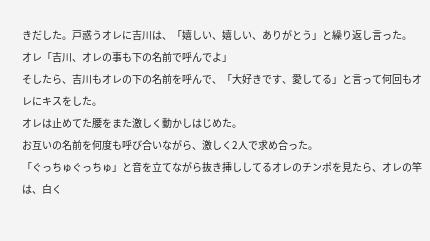きだした。戸惑うオレに吉川は、「嬉しい、嬉しい、ありがとう」と繰り返し言った。
オレ「吉川、オレの事も下の名前で呼んでよ」
そしたら、吉川もオレの下の名前を呼んで、「大好きです、愛してる」と言って何回もオレにキスをした。
オレは止めてた腰をまた激しく動かしはじめた。
お互いの名前を何度も呼び合いながら、激しく2人で求め合った。
「ぐっちゅぐっちゅ」と音を立てながら抜き挿ししてるオレのチンポを見たら、オレの竿は、白く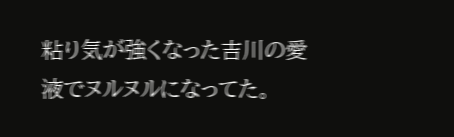粘り気が強くなった吉川の愛液でヌルヌルになってた。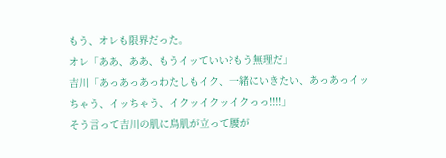もう、オレも限界だった。
オレ「ああ、ああ、もうイッていい?もう無理だ」
吉川「あっあっあっわたしもイク、一緒にいきたい、あっあっイッちゃう、イッちゃう、イクッイクッイクっっ!!!!」
そう言って吉川の肌に鳥肌が立って腰が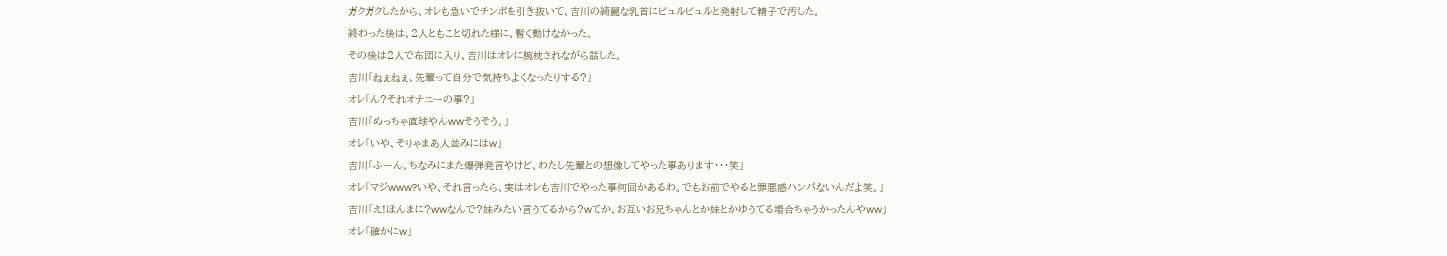ガクガクしたから、オレも急いでチンポを引き抜いて、吉川の綺麗な乳首にビュルビュルと発射して精子で汚した。
終わった後は、2人ともこと切れた様に、暫く動けなかった。
その後は2人で布団に入り、吉川はオレに腕枕されながら話した。
吉川「ねぇねぇ、先輩って自分で気持ちよくなったりする?」
オレ「ん?それオナニーの事?」
吉川「めっちゃ直球やんwwそうそう。」
オレ「いや、そりゃまあ人並みにはw」
吉川「ふーん、ちなみにまた爆弾発言やけど、わたし先輩との想像してやった事あります・・・笑」
オレ「マジwww?いや、それ言ったら、実はオレも吉川でやった事何回かあるわ。でもお前でやると罪悪感ハンパないんだよ笑。」
吉川「え!ほんまに?wwなんで?妹みたい言うてるから?wてか、お互いお兄ちゃんとか妹とかゆうてる場合ちゃうかったんやww」
オレ「確かにw」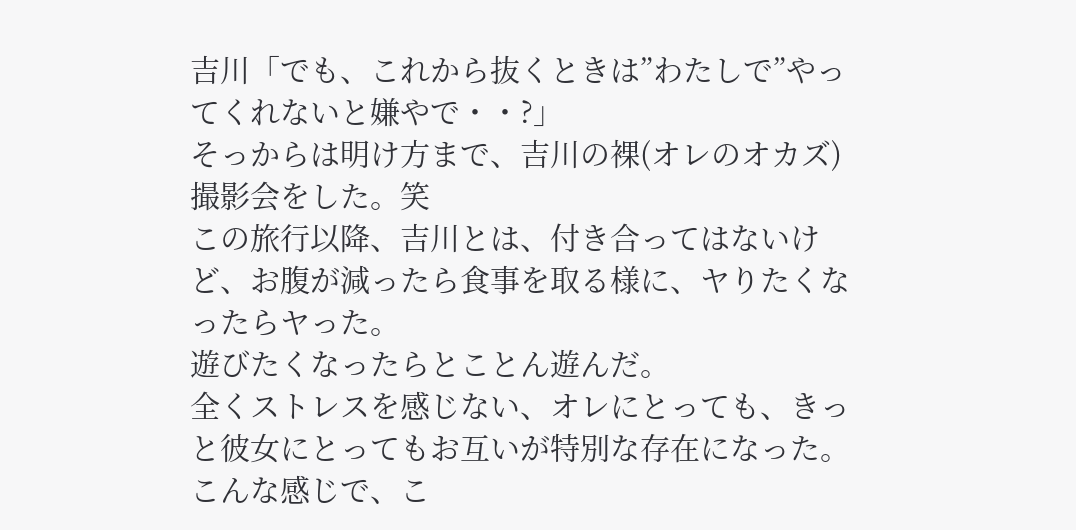吉川「でも、これから抜くときは”わたしで”やってくれないと嫌やで・・?」
そっからは明け方まで、吉川の裸(オレのオカズ)撮影会をした。笑
この旅行以降、吉川とは、付き合ってはないけど、お腹が減ったら食事を取る様に、ヤりたくなったらヤった。
遊びたくなったらとことん遊んだ。
全くストレスを感じない、オレにとっても、きっと彼女にとってもお互いが特別な存在になった。
こんな感じで、こ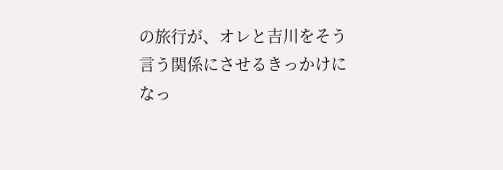の旅行が、オレと吉川をそう言う関係にさせるきっかけになっ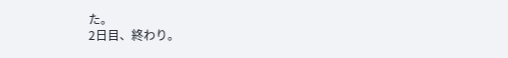た。
2日目、終わり。